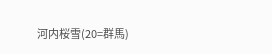河内桜雪(20=群馬)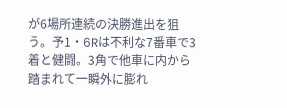が6場所連続の決勝進出を狙う。予1・6Rは不利な7番車で3着と健闘。3角で他車に内から踏まれて一瞬外に膨れ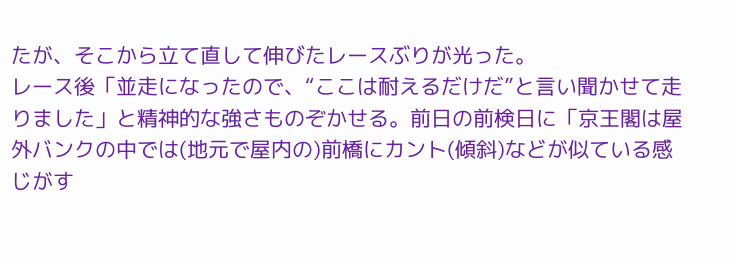たが、そこから立て直して伸びたレースぶりが光った。
レース後「並走になったので、“ここは耐えるだけだ”と言い聞かせて走りました」と精神的な強さものぞかせる。前日の前検日に「京王閣は屋外バンクの中では(地元で屋内の)前橋にカント(傾斜)などが似ている感じがす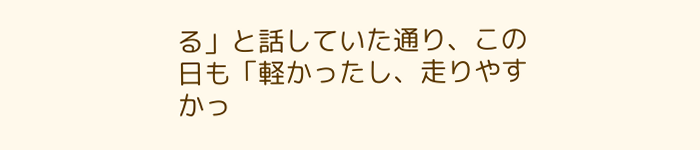る」と話していた通り、この日も「軽かったし、走りやすかっ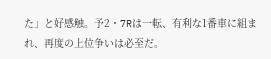た」と好感触。予2・7Rは一転、有利な1番車に組まれ、再度の上位争いは必至だ。